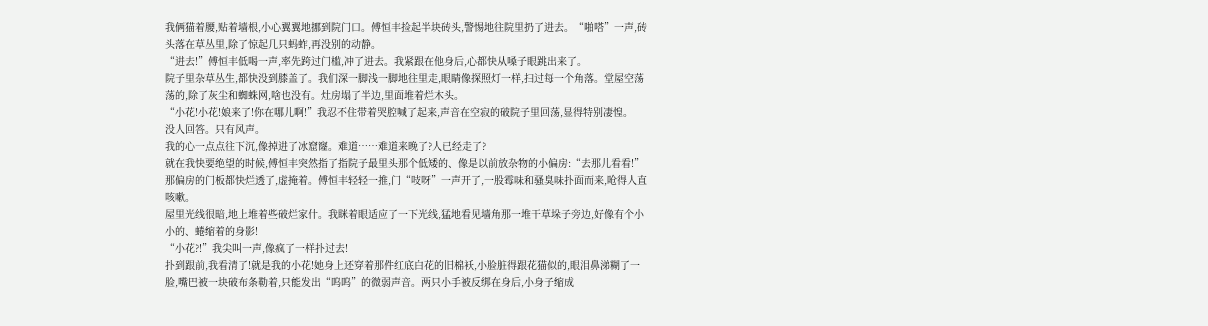我俩猫着腰,贴着墙根,小心翼翼地挪到院门口。傅恒丰捡起半块砖头,警惕地往院里扔了进去。“啪嗒”一声,砖头落在草丛里,除了惊起几只蚂蚱,再没别的动静。
“进去!”傅恒丰低喝一声,率先跨过门槛,冲了进去。我紧跟在他身后,心都快从嗓子眼跳出来了。
院子里杂草丛生,都快没到膝盖了。我们深一脚浅一脚地往里走,眼睛像探照灯一样,扫过每一个角落。堂屋空荡荡的,除了灰尘和蜘蛛网,啥也没有。灶房塌了半边,里面堆着烂木头。
“小花!小花!娘来了!你在哪儿啊!”我忍不住带着哭腔喊了起来,声音在空寂的破院子里回荡,显得特别凄惶。
没人回答。只有风声。
我的心一点点往下沉,像掉进了冰窟窿。难道……难道来晚了?人已经走了?
就在我快要绝望的时候,傅恒丰突然指了指院子最里头那个低矮的、像是以前放杂物的小偏房:“去那儿看看!”
那偏房的门板都快烂透了,虚掩着。傅恒丰轻轻一推,门“吱呀”一声开了,一股霉味和骚臭味扑面而来,呛得人直咳嗽。
屋里光线很暗,地上堆着些破烂家什。我眯着眼适应了一下光线,猛地看见墙角那一堆干草垛子旁边,好像有个小小的、蜷缩着的身影!
“小花?!”我尖叫一声,像疯了一样扑过去!
扑到跟前,我看清了!就是我的小花!她身上还穿着那件红底白花的旧棉袄,小脸脏得跟花猫似的,眼泪鼻涕糊了一脸,嘴巴被一块破布条勒着,只能发出“呜呜”的微弱声音。两只小手被反绑在身后,小身子缩成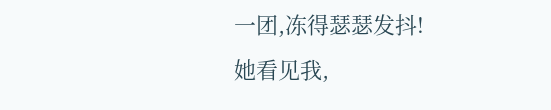一团,冻得瑟瑟发抖!
她看见我,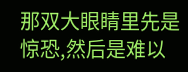那双大眼睛里先是惊恐,然后是难以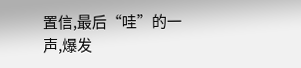置信,最后“哇”的一声,爆发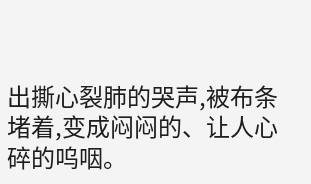出撕心裂肺的哭声,被布条堵着,变成闷闷的、让人心碎的呜咽。